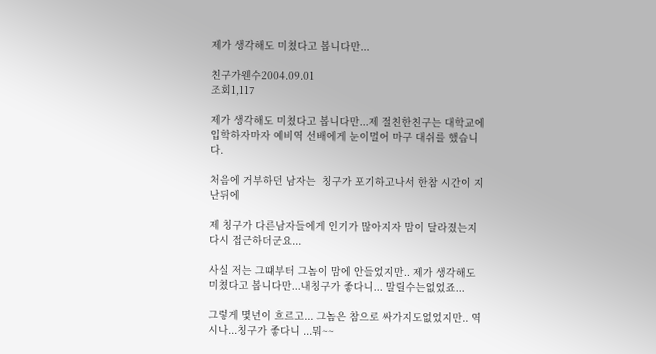제가 생각해도 미쳤다고 봅니다만...

친구가웬수2004.09.01
조회1,117

제가 생각해도 미쳤다고 봅니다만...제 절친한친구는 대학교에 입학하자마자 예비역 선배에게 눈이멀어 마구 대쉬를 했습니다.

처음에 거부하던 남자는  칭구가 포기하고나서 한참 시간이 지난뒤에

제 칭구가 다른남자들에게 인기가 많아지자 맘이 달라졌는지 다시 접근하더군요...

사실 저는 그떄부터 그놈이 맘에 안들었지만.. 제가 생각해도 미쳤다고 봅니다만...내칭구가 좋다니... 말릴수는없었죠...

그렇게 몇년이 흐르고... 그놈은 참으로 싸가지도없었지만.. 역시나...칭구가 좋다니 ...뭐~~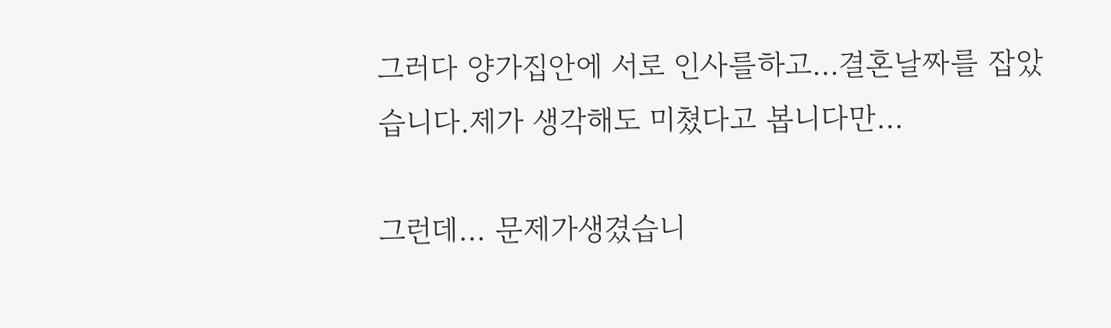그러다 양가집안에 서로 인사를하고...결혼날짜를 잡았습니다.제가 생각해도 미쳤다고 봅니다만...

그런데... 문제가생겼습니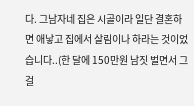다. 그남자네 집은 시골이라 일단 결혼하면 애낳고 집에서 살림이나 하라는 것이었습니다..(한 달에 150만원 남짓 벌면서 그걸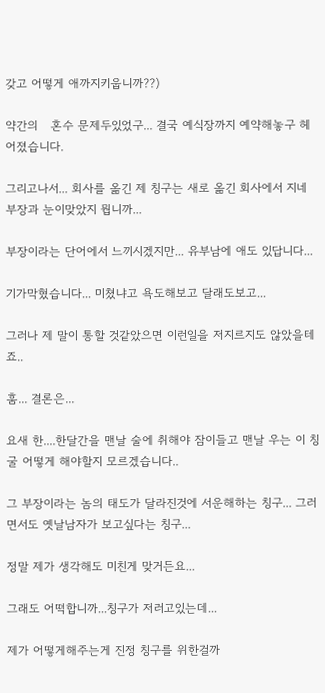갖고 어떻게 애까지키웁니까??)

약간의   혼수 문제두있었구... 결국 예식장까지 예약해놓구 헤어졌습니다.

그리고나서... 회사를 옮긴 제 칭구는 새로 옮긴 회사에서 지네 부장과 눈이맞았지 뭡니까...

부장이라는 단어에서 느끼시겠지만... 유부남에 애도 있답니다...

기가막혔습니다... 미쳤냐고 욕도해보고 달래도보고...

그러나 제 말이 통할 것같았으면 이런일을 저지르지도 않았을테죠..

훔... 결론은...

요새 한....한달간을 맨날 술에 취해야 잠이들고 맨날 우는 이 칭굴 어떻게 해야할지 모르겠습니다..

그 부장이라는 놈의 태도가 달라진것에 서운해하는 칭구... 그러면서도 옛날남자가 보고싶다는 칭구...

정말 제가 생각해도 미친게 맞거든요...

그래도 어떡합니까...칭구가 저러고있는데...

제가 어떻게해주는게 진정 칭구를 위한걸까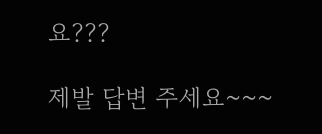요???

제발 답변 주세요~~~